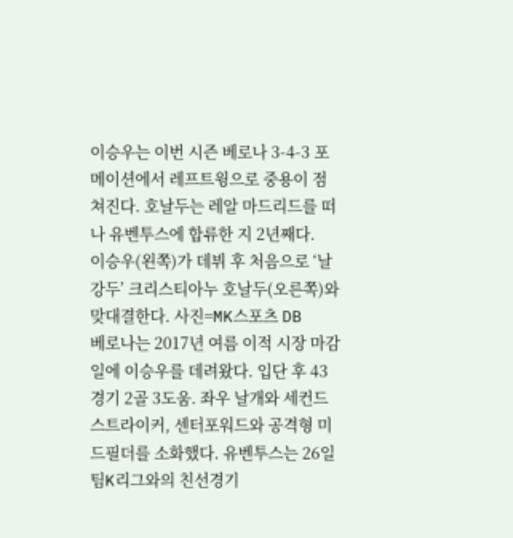이승우는 이번 시즌 베로나 3-4-3 포메이션에서 레프트윙으로 중용이 점쳐진다. 호날두는 레알 마드리드를 떠나 유벤투스에 합류한 지 2년째다.
이승우(왼쪽)가 데뷔 후 처음으로 ‘날강두’ 크리스티아누 호날두(오른쪽)와 맞대결한다. 사진=MK스포츠 DB
베로나는 2017년 여름 이적 시장 마감일에 이승우를 데려왔다. 입단 후 43경기 2골 3도움. 좌우 날개와 세컨드 스트라이커, 센터포워드와 공격형 미드필더를 소화했다. 유벤투스는 26일 팀K리그와의 친선경기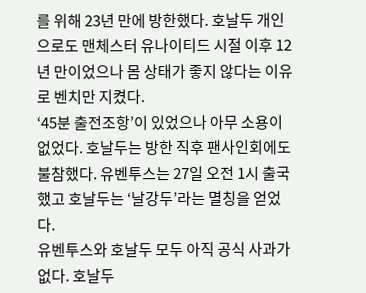를 위해 23년 만에 방한했다. 호날두 개인으로도 맨체스터 유나이티드 시절 이후 12년 만이었으나 몸 상태가 좋지 않다는 이유로 벤치만 지켰다.
‘45분 출전조항’이 있었으나 아무 소용이 없었다. 호날두는 방한 직후 팬사인회에도 불참했다. 유벤투스는 27일 오전 1시 출국했고 호날두는 ‘날강두’라는 멸칭을 얻었다.
유벤투스와 호날두 모두 아직 공식 사과가 없다. 호날두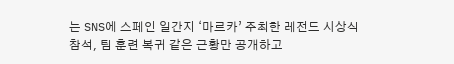는 SNS에 스페인 일간지 ‘마르카’ 주최한 레전드 시상식 참석, 팀 훈련 복귀 같은 근황만 공개하고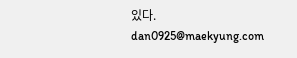있다. dan0925@maekyung.com